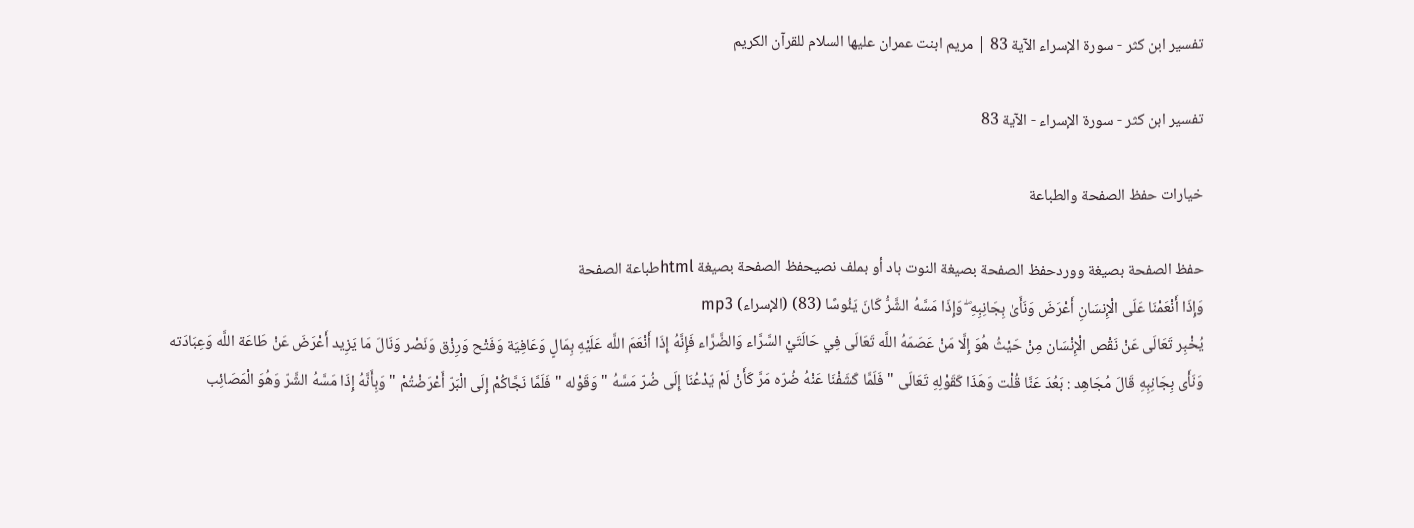تفسير ابن كثر - سورة الإسراء الآية 83 | مريم ابنت عمران عليها السلام للقرآن الكريم

تفسير ابن كثر - سورة الإسراء - الآية 83

خيارات حفظ الصفحة والطباعة

حفظ الصفحة بصيغة ووردحفظ الصفحة بصيغة النوت باد أو بملف نصيحفظ الصفحة بصيغة htmlطباعة الصفحة
وَإِذَا أَنْعَمْنَا عَلَى الْإِنسَانِ أَعْرَضَ وَنَأَىٰ بِجَانِبِهِ ۖ وَإِذَا مَسَّهُ الشَّرُّ كَانَ يَئُوسًا (83) (الإسراء) mp3
يُخْبِر تَعَالَى عَنْ نَقْص الْإِنْسَان مِنْ حَيْثُ هُوَ إِلَّا مَنْ عَصَمَهُ اللَّه تَعَالَى فِي حَالَتَيْ السَّرَّاء وَالضَّرَّاء فَإِنَّهُ إِذَا أَنْعَمَ اللَّه عَلَيْهِ بِمَالٍ وَعَافِيَة وَفَتْح وَرِزْق وَنَصْر وَنَالَ مَا يَزِيد أَعْرَضَ عَنْ طَاعَة اللَّه وَعِبَادَته وَنَأَى بِجَانِبِهِ قَالَ مُجَاهِد : بَعُدَ عَنَّا قُلْت وَهَذَا كَقَوْلِهِ تَعَالَى " فَلَمَّا كَشَفْنَا عَنْهُ ضُرّه مَرَّ كَأَنْ لَمْ يَدْعُنَا إِلَى ضُرّ مَسَّهُ " وَقَوْله " فَلَمَّا نَجَّاكُمْ إِلَى الْبَرّ أَعْرَضْتُمْ " وَبِأَنَّهُ إِذَا مَسَّهُ الشَّرّ وَهُوَ الْمَصَائِب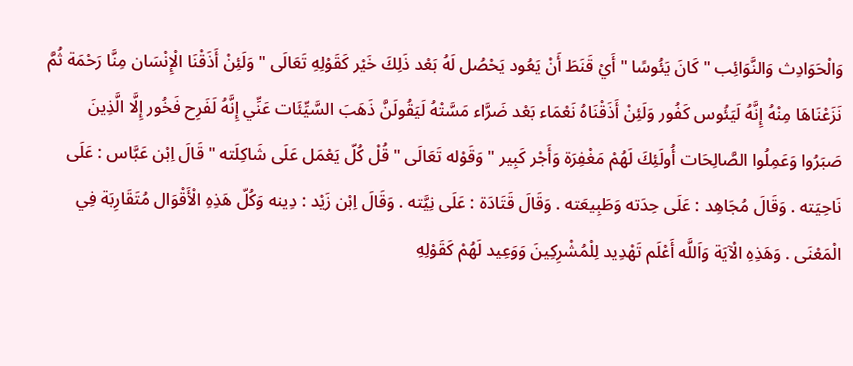وَالْحَوَادِث وَالنَّوَائِب " كَانَ يَئُوسًا " أَيْ قَنَطَ أَنْ يَعُود يَحْصُل لَهُ بَعْد ذَلِكَ خَيْر كَقَوْلِهِ تَعَالَى " وَلَئِنْ أَذَقْنَا الْإِنْسَان مِنَّا رَحْمَة ثُمَّ نَزَعْنَاهَا مِنْهُ إِنَّهُ لَيَئُوس كَفُور وَلَئِنْ أَذَقْنَاهُ نَعْمَاء بَعْد ضَرَّاء مَسَّتْهُ لَيَقُولَنَّ ذَهَبَ السَّيِّئَات عَنِّي إِنَّهُ لَفَرِح فَخُور إِلَّا الَّذِينَ صَبَرُوا وَعَمِلُوا الصَّالِحَات أُولَئِكَ لَهُمْ مَغْفِرَة وَأَجْر كَبِير " وَقَوْله تَعَالَى " قُلْ كُلّ يَعْمَل عَلَى شَاكِلَته " قَالَ اِبْن عَبَّاس : عَلَى نَاحِيَته . وَقَالَ مُجَاهِد : عَلَى حِدَته وَطَبِيعَته . وَقَالَ قَتَادَة : عَلَى نِيَّته . وَقَالَ اِبْن زَيْد : دِينه وَكُلّ هَذِهِ الْأَقْوَال مُتَقَارِبَة فِي الْمَعْنَى . وَهَذِهِ الْآيَة وَاَللَّه أَعْلَم تَهْدِيد لِلْمُشْرِكِينَ وَوَعِيد لَهُمْ كَقَوْلِهِ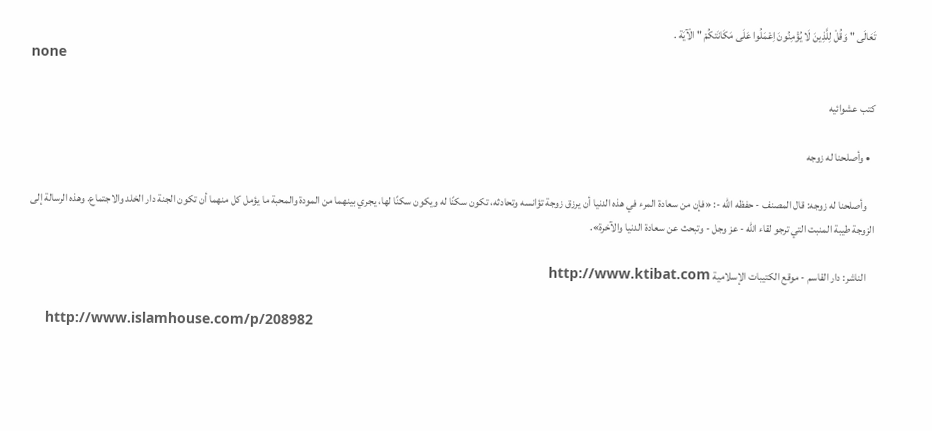تَعَالَى " وَقُلْ لِلَّذِينَ لَا يُؤْمِنُونَ اِعْمَلُوا عَلَى مَكَانَتكُمْ " الْآيَة .
none

كتب عشوائيه

  • وأصلحنا له زوجه

    وأصلحنا له زوجه: قال المصنف - حفظه الله -: «فإن من سعادة المرء في هذه الدنيا أن يرزق زوجة تؤانسه وتحادثه، تكون سكنًا له ويكون سكنًا لها، يجري بينهما من المودة والمحبة ما يؤمل كل منهما أن تكون الجنة دار الخلد والاجتماع. وهذه الرسالة إلى الزوجة طيبة المنبت التي ترجو لقاء الله - عز وجل - وتبحث عن سعادة الدنيا والآخرة».

    الناشر: دار القاسم - موقع الكتيبات الإسلامية http://www.ktibat.com

    http://www.islamhouse.com/p/208982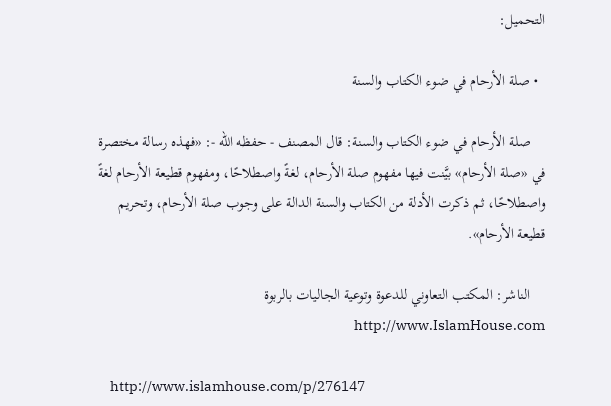التحميل:

  • صلة الأرحام في ضوء الكتاب والسنة

    صلة الأرحام في ضوء الكتاب والسنة: قال المصنف - حفظه الله -: «فهذه رسالة مختصرة في «صلة الأرحام» بيَّنت فيها مفهوم صلة الأرحام، لغةً واصطلاحًا، ومفهوم قطيعة الأرحام لغةً واصطلاحًا، ثم ذكرت الأدلة من الكتاب والسنة الدالة على وجوب صلة الأرحام، وتحريم قطيعة الأرحام».

    الناشر: المكتب التعاوني للدعوة وتوعية الجاليات بالربوة http://www.IslamHouse.com

    http://www.islamhouse.com/p/276147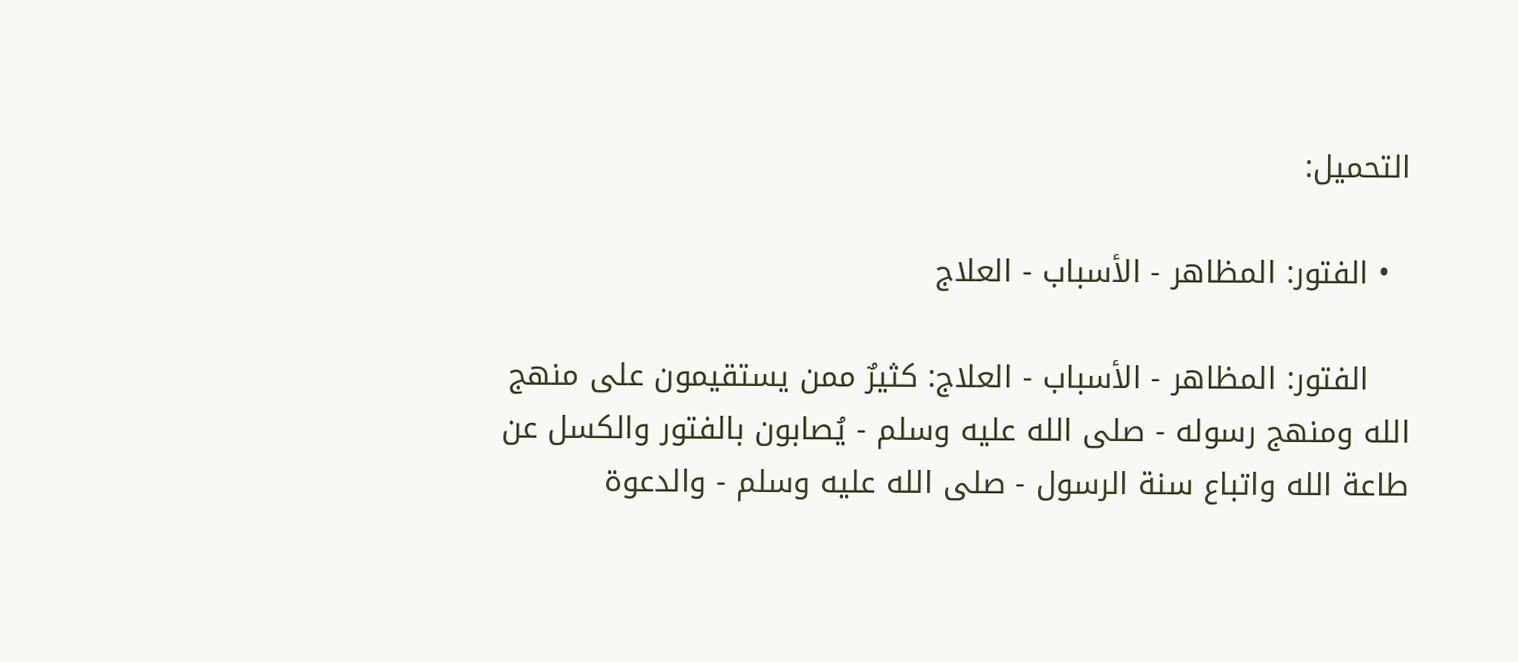التحميل:

  • الفتور: المظاهر - الأسباب - العلاج

    الفتور: المظاهر - الأسباب - العلاج: كثيرٌ ممن يستقيمون على منهج الله ومنهج رسوله - صلى الله عليه وسلم - يُصابون بالفتور والكسل عن طاعة الله واتباع سنة الرسول - صلى الله عليه وسلم - والدعوة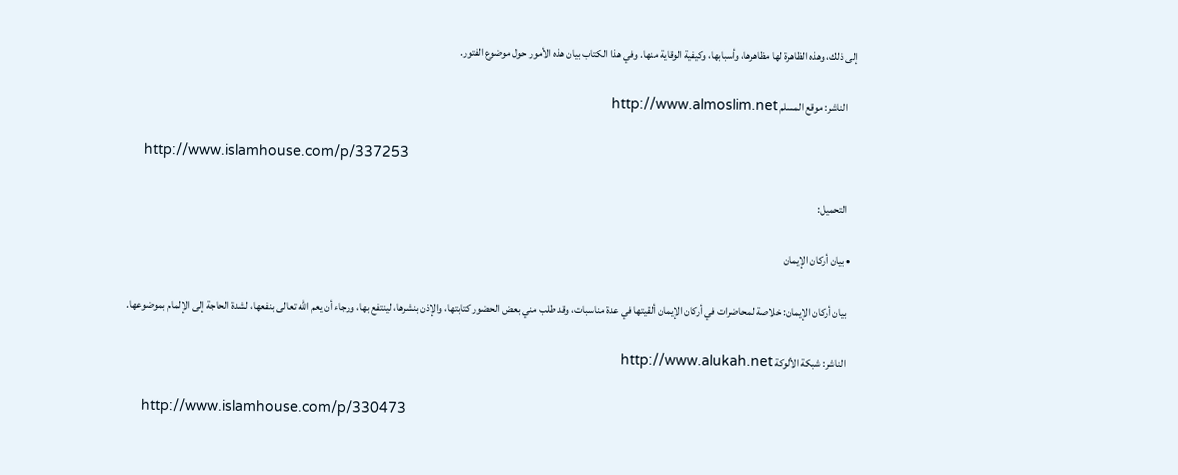إلى ذلك، وهذه الظاهرة لها مظاهرها، وأسبابها، وكيفية الوقاية منها. وفي هذا الكتاب بيان هذه الأمور حول موضوع الفتور.

    الناشر: موقع المسلم http://www.almoslim.net

    http://www.islamhouse.com/p/337253

    التحميل:

  • بيان أركان الإيمان

    بيان أركان الإيمان: خلاصة لمحاضرات في أركان الإيمان ألقيتها في عدة مناسبات، وقد طلب مني بعض الحضور كتابتها، والإذن بنشرها، لينتفع بها، ورجاء أن يعم الله تعالى بنفعها، لشدة الحاجة إلى الإلمام بموضوعها.

    الناشر: شبكة الألوكة http://www.alukah.net

    http://www.islamhouse.com/p/330473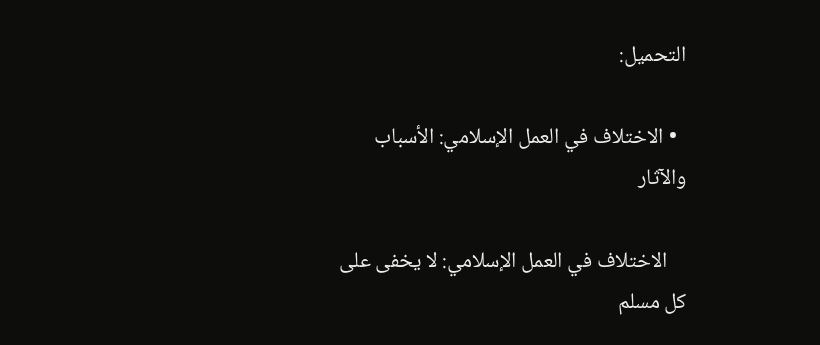التحميل:

  • الاختلاف في العمل الإسلامي: الأسباب والآثار

    الاختلاف في العمل الإسلامي: لا يخفى على كل مسلم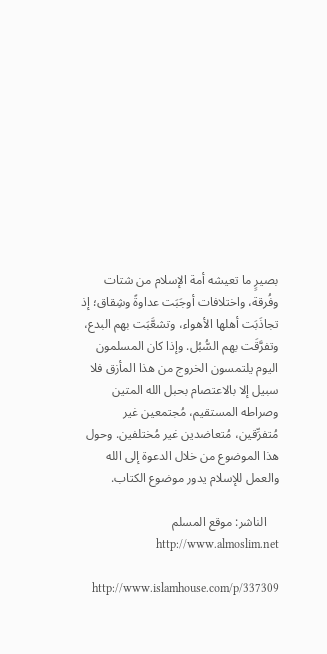بصيرٍ ما تعيشه أمة الإسلام من شتات وفُرقة، واختلافات أوجَبَت عداوةً وشِقاق؛ إذ تجاذَبَت أهلها الأهواء، وتشعَّبَت بهم البدع، وتفرَّقَت بهم السُّبُل. وإذا كان المسلمون اليوم يلتمسون الخروج من هذا المأزق فلا سبيل إلا بالاعتصام بحبل الله المتين وصراطه المستقيم، مُجتمعين غير مُتفرِّقين، مُتعاضدين غير مُختلفين. وحول هذا الموضوع من خلال الدعوة إلى الله والعمل للإسلام يدور موضوع الكتاب.

    الناشر: موقع المسلم http://www.almoslim.net

    http://www.islamhouse.com/p/337309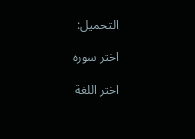التحميل:

اختر سوره

اختر اللغة